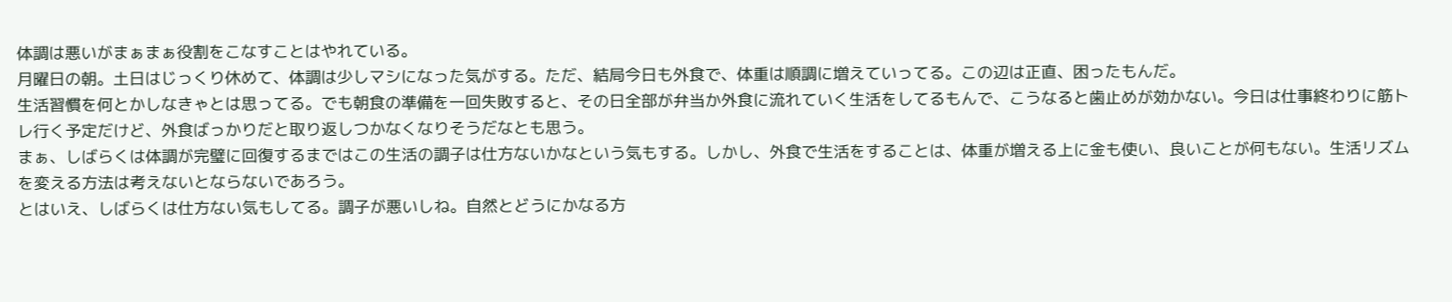体調は悪いがまぁまぁ役割をこなすことはやれている。
月曜日の朝。土日はじっくり休めて、体調は少しマシになった気がする。ただ、結局今日も外食で、体重は順調に増えていってる。この辺は正直、困ったもんだ。
生活習慣を何とかしなきゃとは思ってる。でも朝食の準備を一回失敗すると、その日全部が弁当か外食に流れていく生活をしてるもんで、こうなると歯止めが効かない。今日は仕事終わりに筋トレ行く予定だけど、外食ばっかりだと取り返しつかなくなりそうだなとも思う。
まぁ、しばらくは体調が完璧に回復するまではこの生活の調子は仕方ないかなという気もする。しかし、外食で生活をすることは、体重が増える上に金も使い、良いことが何もない。生活リズムを変える方法は考えないとならないであろう。
とはいえ、しばらくは仕方ない気もしてる。調子が悪いしね。自然とどうにかなる方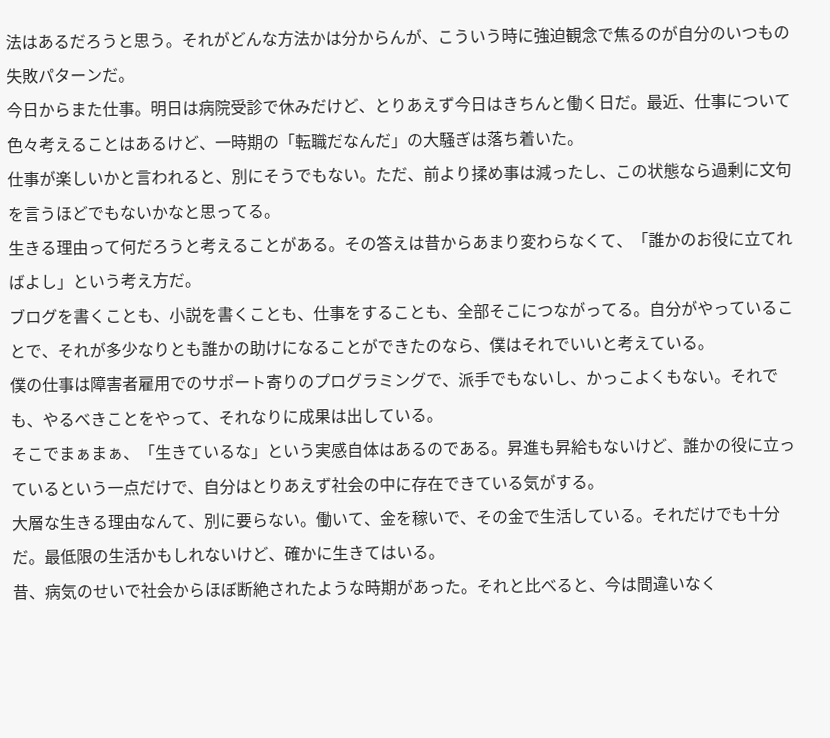法はあるだろうと思う。それがどんな方法かは分からんが、こういう時に強迫観念で焦るのが自分のいつもの失敗パターンだ。
今日からまた仕事。明日は病院受診で休みだけど、とりあえず今日はきちんと働く日だ。最近、仕事について色々考えることはあるけど、一時期の「転職だなんだ」の大騒ぎは落ち着いた。
仕事が楽しいかと言われると、別にそうでもない。ただ、前より揉め事は減ったし、この状態なら過剰に文句を言うほどでもないかなと思ってる。
生きる理由って何だろうと考えることがある。その答えは昔からあまり変わらなくて、「誰かのお役に立てればよし」という考え方だ。
ブログを書くことも、小説を書くことも、仕事をすることも、全部そこにつながってる。自分がやっていることで、それが多少なりとも誰かの助けになることができたのなら、僕はそれでいいと考えている。
僕の仕事は障害者雇用でのサポート寄りのプログラミングで、派手でもないし、かっこよくもない。それでも、やるべきことをやって、それなりに成果は出している。
そこでまぁまぁ、「生きているな」という実感自体はあるのである。昇進も昇給もないけど、誰かの役に立っているという一点だけで、自分はとりあえず社会の中に存在できている気がする。
大層な生きる理由なんて、別に要らない。働いて、金を稼いで、その金で生活している。それだけでも十分だ。最低限の生活かもしれないけど、確かに生きてはいる。
昔、病気のせいで社会からほぼ断絶されたような時期があった。それと比べると、今は間違いなく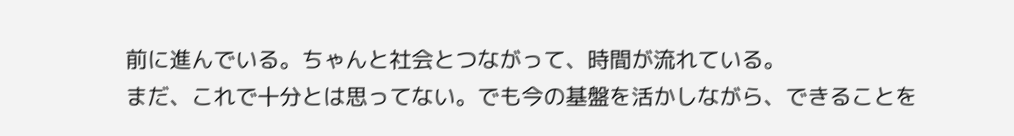前に進んでいる。ちゃんと社会とつながって、時間が流れている。
まだ、これで十分とは思ってない。でも今の基盤を活かしながら、できることを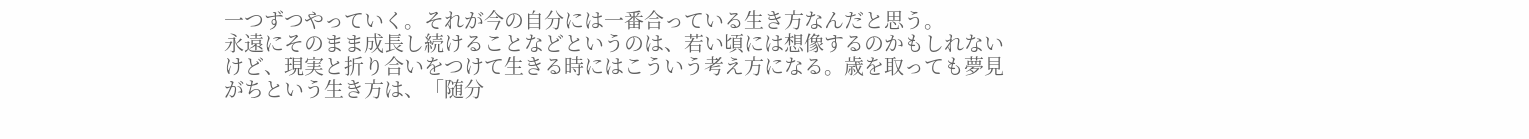一つずつやっていく。それが今の自分には一番合っている生き方なんだと思う。
永遠にそのまま成長し続けることなどというのは、若い頃には想像するのかもしれないけど、現実と折り合いをつけて生きる時にはこういう考え方になる。歳を取っても夢見がちという生き方は、「随分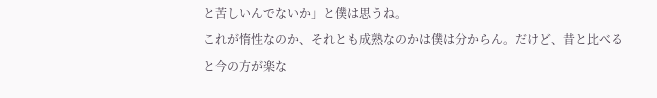と苦しいんでないか」と僕は思うね。
これが惰性なのか、それとも成熟なのかは僕は分からん。だけど、昔と比べると今の方が楽な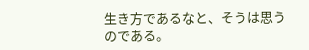生き方であるなと、そうは思うのである。